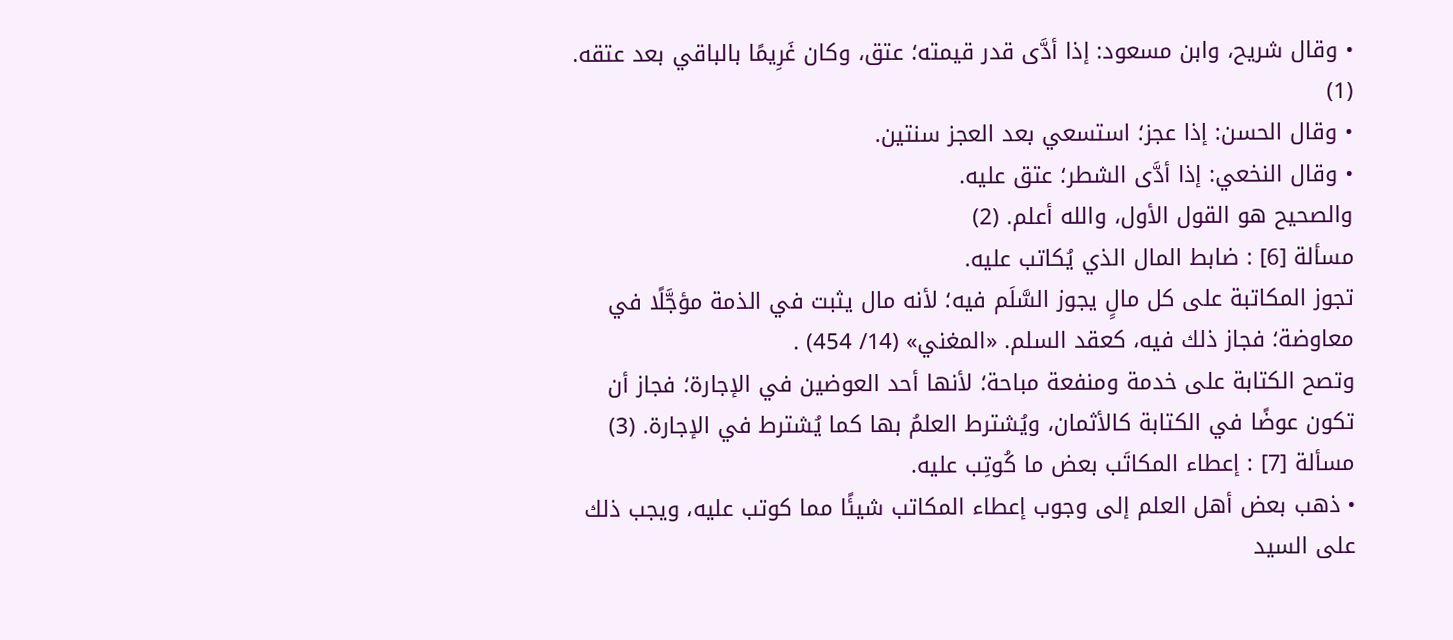• وقال شريح، وابن مسعود: إذا أدَّى قدر قيمته؛ عتق، وكان غَرِيمًا بالباقي بعد عتقه. (1)
• وقال الحسن: إذا عجز؛ استسعي بعد العجز سنتين.
• وقال النخعي: إذا أدَّى الشطر؛ عتق عليه.
والصحيح هو القول الأول، والله أعلم. (2)
مسألة [6] : ضابط المال الذي يُكاتب عليه.
تجوز المكاتبة على كل مالٍ يجوز السَّلَم فيه؛ لأنه مال يثبت في الذمة مؤجَّلًا في معاوضة؛ فجاز ذلك فيه، كعقد السلم. «المغني» (14/ 454) .
وتصح الكتابة على خدمة ومنفعة مباحة؛ لأنها أحد العوضين في الإجارة؛ فجاز أن تكون عوضًا في الكتابة كالأثمان، ويُشترط العلمُ بها كما يُشترط في الإجارة. (3)
مسألة [7] : إعطاء المكاتَب بعض ما كُوتِب عليه.
• ذهب بعض أهل العلم إلى وجوب إعطاء المكاتب شيئًا مما كوتب عليه، ويجب ذلك على السيد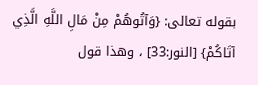بقوله تعالى: {وَآتُوهُمْ مِنْ مَالِ اللَّهِ الَّذِي آتَاكُمْ} [النور:33] ، وهذا قول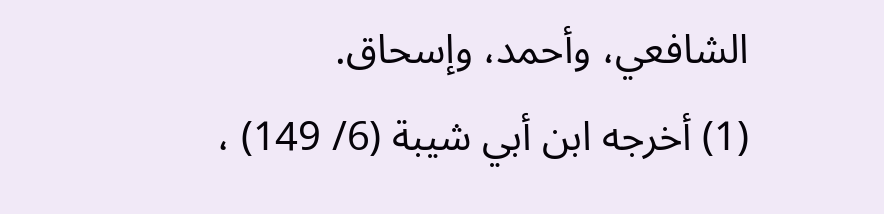الشافعي، وأحمد، وإسحاق.
(1) أخرجه ابن أبي شيبة (6/ 149) ،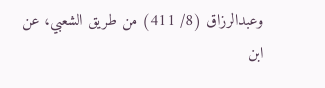وعبدالرزاق (8/ 411) من طريق الشعبي، عن ابن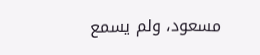مسعود، ولم يسمع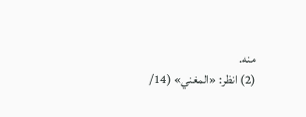منه.
(2) انظر: «المغني» (14/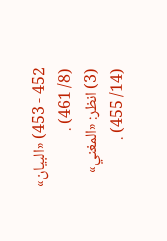452 - 453) «البيان» (8/ 461) .
(3) انظر: «المغني» (14/ 455) .